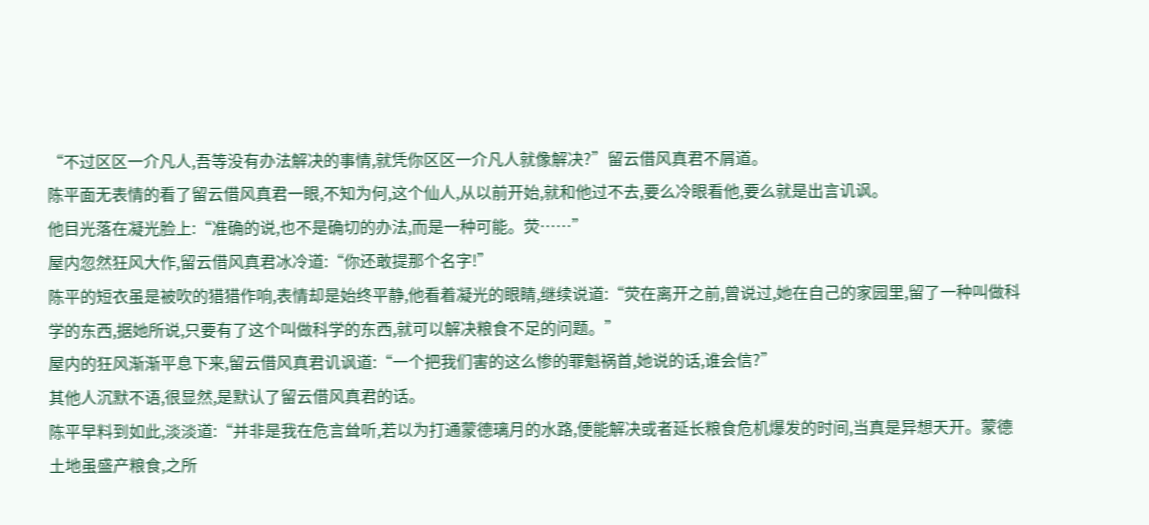“不过区区一介凡人,吾等没有办法解决的事情,就凭你区区一介凡人就像解决?”留云借风真君不屑道。
陈平面无表情的看了留云借风真君一眼,不知为何,这个仙人,从以前开始,就和他过不去,要么冷眼看他,要么就是出言讥讽。
他目光落在凝光脸上:“准确的说,也不是确切的办法,而是一种可能。荧……”
屋内忽然狂风大作,留云借风真君冰冷道:“你还敢提那个名字!”
陈平的短衣虽是被吹的猎猎作响,表情却是始终平静,他看着凝光的眼睛,继续说道:“荧在离开之前,曾说过,她在自己的家园里,留了一种叫做科学的东西,据她所说,只要有了这个叫做科学的东西,就可以解决粮食不足的问题。”
屋内的狂风渐渐平息下来,留云借风真君讥讽道:“一个把我们害的这么惨的罪魁祸首,她说的话,谁会信?”
其他人沉默不语,很显然,是默认了留云借风真君的话。
陈平早料到如此,淡淡道:“并非是我在危言耸听,若以为打通蒙德璃月的水路,便能解决或者延长粮食危机爆发的时间,当真是异想天开。蒙德土地虽盛产粮食,之所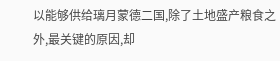以能够供给璃月蒙德二国,除了土地盛产粮食之外,最关键的原因,却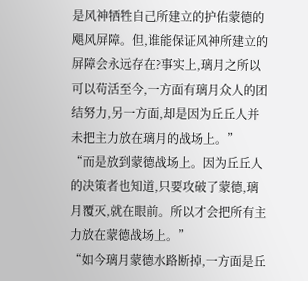是风神牺牲自己所建立的护佑蒙德的飓风屏障。但,谁能保证风神所建立的屏障会永远存在?事实上,璃月之所以可以苟活至今,一方面有璃月众人的团结努力,另一方面,却是因为丘丘人并未把主力放在璃月的战场上。”
“而是放到蒙德战场上。因为丘丘人的决策者也知道,只要攻破了蒙德,璃月覆灭,就在眼前。所以才会把所有主力放在蒙德战场上。”
“如今璃月蒙德水路断掉,一方面是丘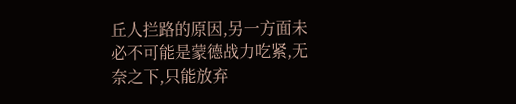丘人拦路的原因,另一方面未必不可能是蒙德战力吃紧,无奈之下,只能放弃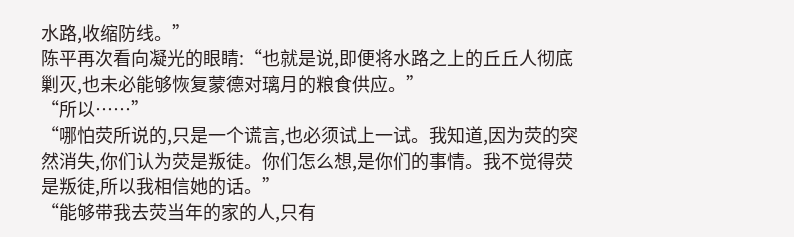水路,收缩防线。”
陈平再次看向凝光的眼睛:“也就是说,即便将水路之上的丘丘人彻底剿灭,也未必能够恢复蒙德对璃月的粮食供应。”
“所以……”
“哪怕荧所说的,只是一个谎言,也必须试上一试。我知道,因为荧的突然消失,你们认为荧是叛徒。你们怎么想,是你们的事情。我不觉得荧是叛徒,所以我相信她的话。”
“能够带我去荧当年的家的人,只有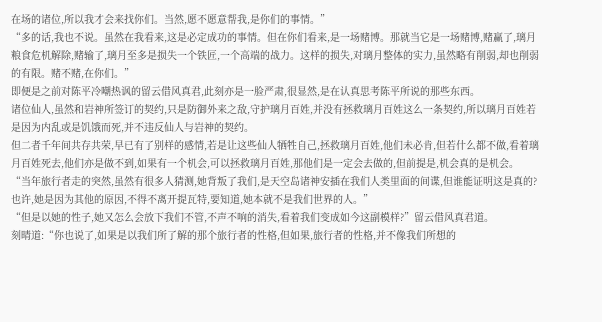在场的诸位,所以我才会来找你们。当然,愿不愿意帮我,是你们的事情。”
“多的话,我也不说。虽然在我看来,这是必定成功的事情。但在你们看来,是一场赌博。那就当它是一场赌博,赌赢了,璃月粮食危机解除,赌输了,璃月至多是损失一个铁匠,一个高端的战力。这样的损失,对璃月整体的实力,虽然略有削弱,却也削弱的有限。赌不赌,在你们。”
即便是之前对陈平冷嘲热讽的留云借风真君,此刻亦是一脸严肃,很显然,是在认真思考陈平所说的那些东西。
诸位仙人,虽然和岩神所签订的契约,只是防御外来之敌,守护璃月百姓,并没有拯救璃月百姓这么一条契约,所以璃月百姓若是因为内乱或是饥饿而死,并不违反仙人与岩神的契约。
但二者千年间共存共荣,早已有了别样的感情,若是让这些仙人牺牲自己,拯救璃月百姓,他们未必肯,但若什么都不做,看着璃月百姓死去,他们亦是做不到,如果有一个机会,可以拯救璃月百姓,那他们是一定会去做的,但前提是,机会真的是机会。
“当年旅行者走的突然,虽然有很多人猜测,她背叛了我们,是天空岛诸神安插在我们人类里面的间谍,但谁能证明这是真的?也许,她是因为其他的原因,不得不离开提瓦特,要知道,她本就不是我们世界的人。”
“但是以她的性子,她又怎么会放下我们不管,不声不响的消失,看着我们变成如今这副模样?”留云借风真君道。
刻晴道:“你也说了,如果是以我们所了解的那个旅行者的性格,但如果,旅行者的性格,并不像我们所想的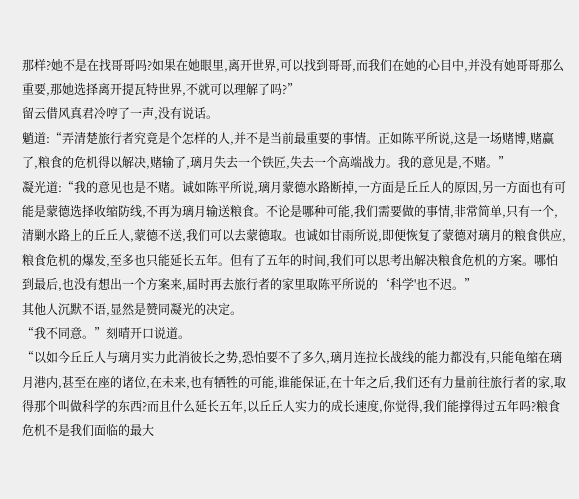那样?她不是在找哥哥吗?如果在她眼里,离开世界,可以找到哥哥,而我们在她的心目中,并没有她哥哥那么重要,那她选择离开提瓦特世界,不就可以理解了吗?”
留云借风真君冷哼了一声,没有说话。
魈道:“弄清楚旅行者究竟是个怎样的人,并不是当前最重要的事情。正如陈平所说,这是一场赌博,赌赢了,粮食的危机得以解决,赌输了,璃月失去一个铁匠,失去一个高端战力。我的意见是,不赌。”
凝光道:“我的意见也是不赌。诚如陈平所说,璃月蒙德水路断掉,一方面是丘丘人的原因,另一方面也有可能是蒙德选择收缩防线,不再为璃月输送粮食。不论是哪种可能,我们需要做的事情,非常简单,只有一个,清剿水路上的丘丘人,蒙德不送,我们可以去蒙德取。也诚如甘雨所说,即便恢复了蒙德对璃月的粮食供应,粮食危机的爆发,至多也只能延长五年。但有了五年的时间,我们可以思考出解决粮食危机的方案。哪怕到最后,也没有想出一个方案来,届时再去旅行者的家里取陈平所说的‘科学'也不迟。”
其他人沉默不语,显然是赞同凝光的决定。
“我不同意。”刻晴开口说道。
“以如今丘丘人与璃月实力此消彼长之势,恐怕要不了多久,璃月连拉长战线的能力都没有,只能龟缩在璃月港内,甚至在座的诸位,在未来,也有牺牲的可能,谁能保证,在十年之后,我们还有力量前往旅行者的家,取得那个叫做科学的东西?而且什么延长五年,以丘丘人实力的成长速度,你觉得,我们能撑得过五年吗?粮食危机不是我们面临的最大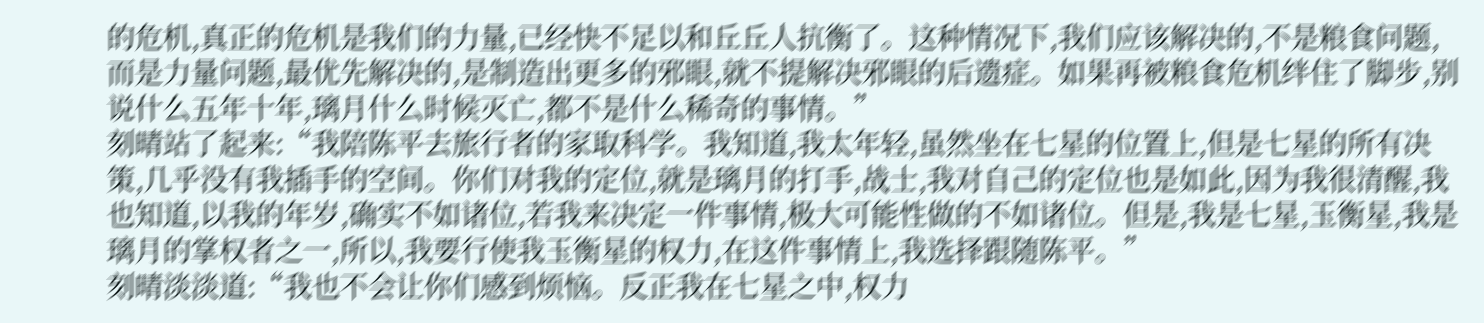的危机,真正的危机是我们的力量,已经快不足以和丘丘人抗衡了。这种情况下,我们应该解决的,不是粮食问题,而是力量问题,最优先解决的,是制造出更多的邪眼,就不提解决邪眼的后遗症。如果再被粮食危机绊住了脚步,别说什么五年十年,璃月什么时候灭亡,都不是什么稀奇的事情。”
刻晴站了起来:“我陪陈平去旅行者的家取科学。我知道,我太年轻,虽然坐在七星的位置上,但是七星的所有决策,几乎没有我插手的空间。你们对我的定位,就是璃月的打手,战士,我对自己的定位也是如此,因为我很清醒,我也知道,以我的年岁,确实不如诸位,若我来决定一件事情,极大可能性做的不如诸位。但是,我是七星,玉衡星,我是璃月的掌权者之一,所以,我要行使我玉衡星的权力,在这件事情上,我选择跟随陈平。”
刻晴淡淡道:“我也不会让你们感到烦恼。反正我在七星之中,权力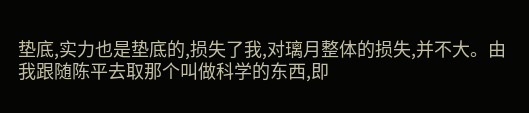垫底,实力也是垫底的,损失了我,对璃月整体的损失,并不大。由我跟随陈平去取那个叫做科学的东西,即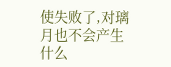使失败了,对璃月也不会产生什么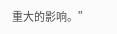重大的影响。”